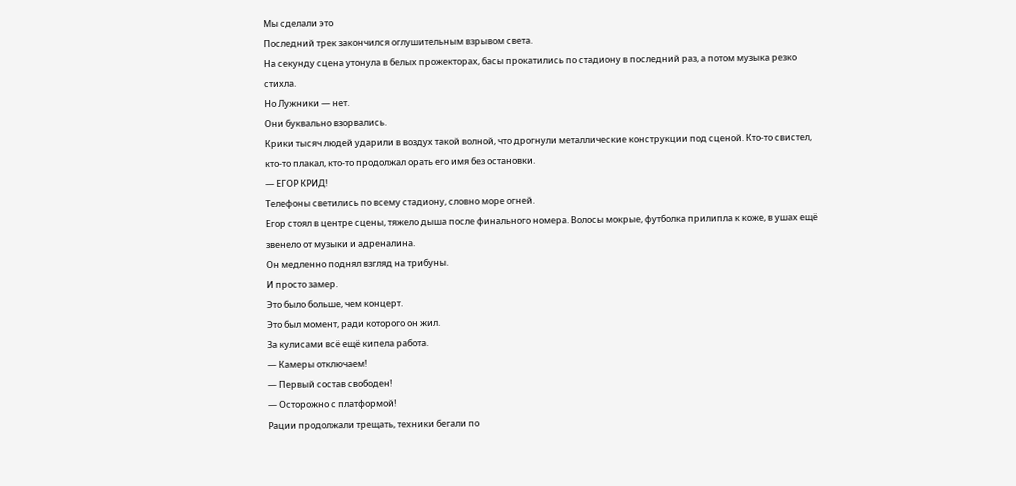Мы сделали это
Последний трек закончился оглушительным взрывом света.
На секунду сцена утонула в белых прожекторах, басы прокатились по стадиону в последний раз, а потом музыка резко стихла.
Но Лужники — нет.
Они буквально взорвались.
Крики тысяч людей ударили в воздух такой волной, что дрогнули металлические конструкции под сценой. Кто-то свистел, кто-то плакал, кто-то продолжал орать его имя без остановки.
— ЕГОР КРИД!
Телефоны светились по всему стадиону, словно море огней.
Егор стоял в центре сцены, тяжело дыша после финального номера. Волосы мокрые, футболка прилипла к коже, в ушах ещё звенело от музыки и адреналина.
Он медленно поднял взгляд на трибуны.
И просто замер.
Это было больше, чем концерт.
Это был момент, ради которого он жил.
За кулисами всё ещё кипела работа.
— Камеры отключаем!
— Первый состав свободен!
— Осторожно с платформой!
Рации продолжали трещать, техники бегали по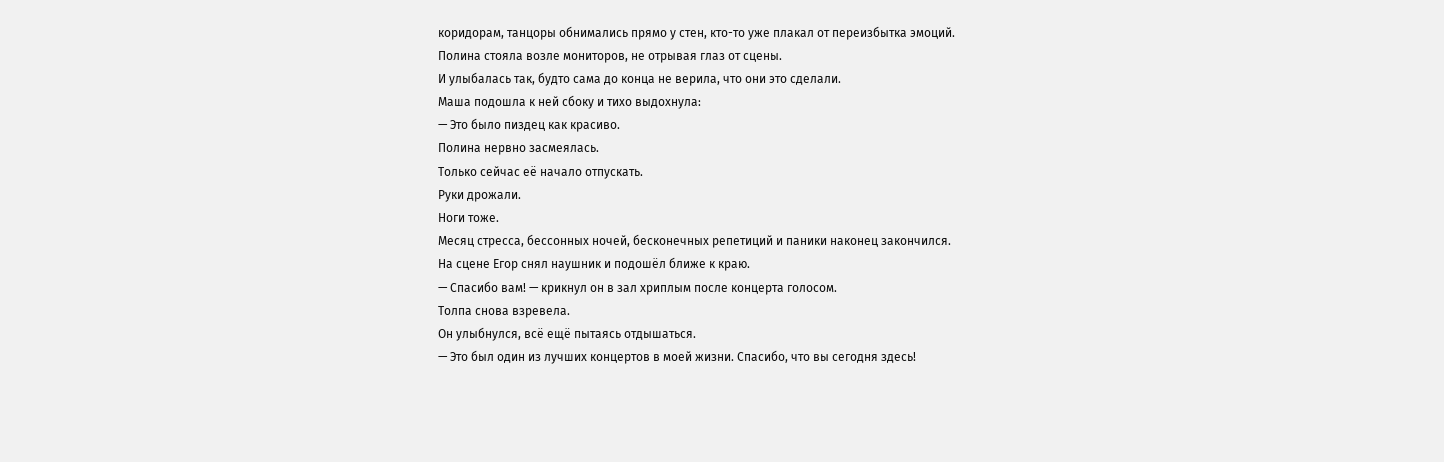коридорам, танцоры обнимались прямо у стен, кто-то уже плакал от переизбытка эмоций.
Полина стояла возле мониторов, не отрывая глаз от сцены.
И улыбалась так, будто сама до конца не верила, что они это сделали.
Маша подошла к ней сбоку и тихо выдохнула:
— Это было пиздец как красиво.
Полина нервно засмеялась.
Только сейчас её начало отпускать.
Руки дрожали.
Ноги тоже.
Месяц стресса, бессонных ночей, бесконечных репетиций и паники наконец закончился.
На сцене Егор снял наушник и подошёл ближе к краю.
— Спасибо вам! — крикнул он в зал хриплым после концерта голосом.
Толпа снова взревела.
Он улыбнулся, всё ещё пытаясь отдышаться.
— Это был один из лучших концертов в моей жизни. Спасибо, что вы сегодня здесь!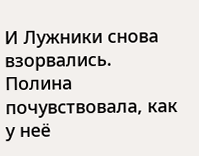И Лужники снова взорвались.
Полина почувствовала, как у неё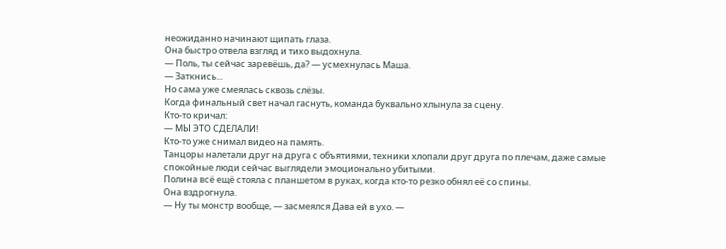неожиданно начинают щипать глаза.
Она быстро отвела взгляд и тихо выдохнула.
— Поль, ты сейчас заревёшь, да? — усмехнулась Маша.
— Заткнись...
Но сама уже смеялась сквозь слёзы.
Когда финальный свет начал гаснуть, команда буквально хлынула за сцену.
Кто-то кричал:
— МЫ ЭТО СДЕЛАЛИ!
Кто-то уже снимал видео на память.
Танцоры налетали друг на друга с объятиями, техники хлопали друг друга по плечам, даже самые спокойные люди сейчас выглядели эмоционально убитыми.
Полина всё ещё стояла с планшетом в руках, когда кто-то резко обнял её со спины.
Она вздрогнула.
— Ну ты монстр вообще, — засмеялся Дава ей в ухо. —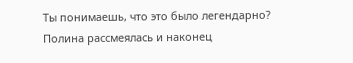Ты понимаешь, что это было легендарно?
Полина рассмеялась и наконец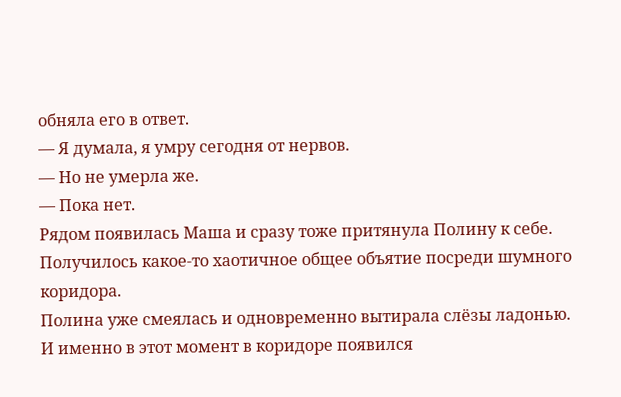обняла его в ответ.
— Я думала, я умру сегодня от нервов.
— Но не умерла же.
— Пока нет.
Рядом появилась Маша и сразу тоже притянула Полину к себе.
Получилось какое-то хаотичное общее объятие посреди шумного коридора.
Полина уже смеялась и одновременно вытирала слёзы ладонью.
И именно в этот момент в коридоре появился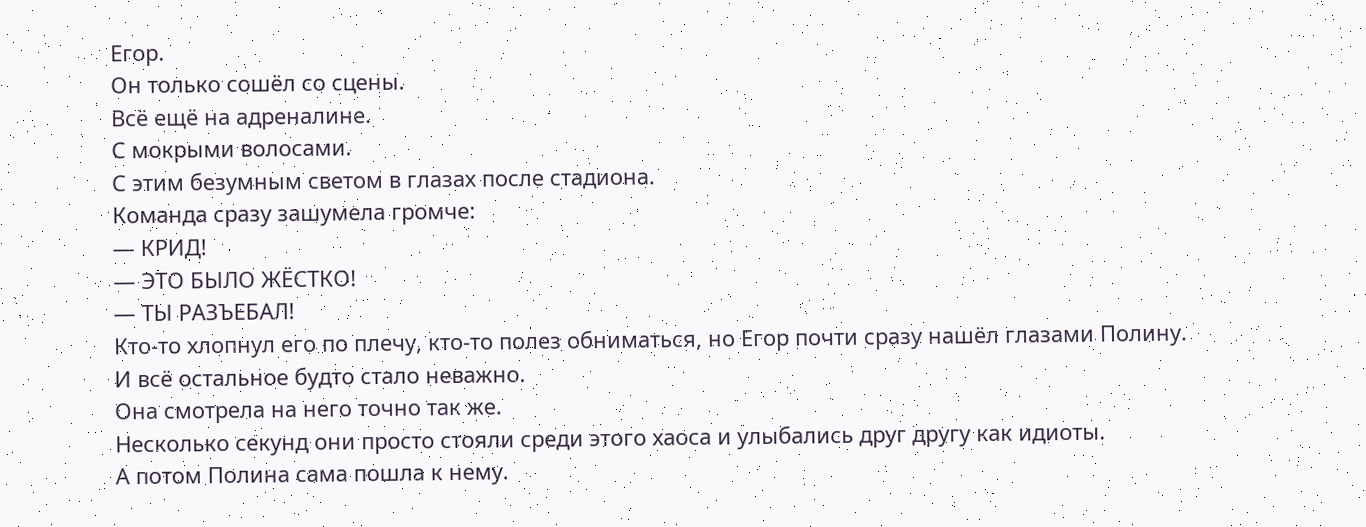Егор.
Он только сошёл со сцены.
Всё ещё на адреналине.
С мокрыми волосами.
С этим безумным светом в глазах после стадиона.
Команда сразу зашумела громче:
— КРИД!
— ЭТО БЫЛО ЖЁСТКО!
— ТЫ РАЗЪЕБАЛ!
Кто-то хлопнул его по плечу, кто-то полез обниматься, но Егор почти сразу нашёл глазами Полину.
И всё остальное будто стало неважно.
Она смотрела на него точно так же.
Несколько секунд они просто стояли среди этого хаоса и улыбались друг другу как идиоты.
А потом Полина сама пошла к нему.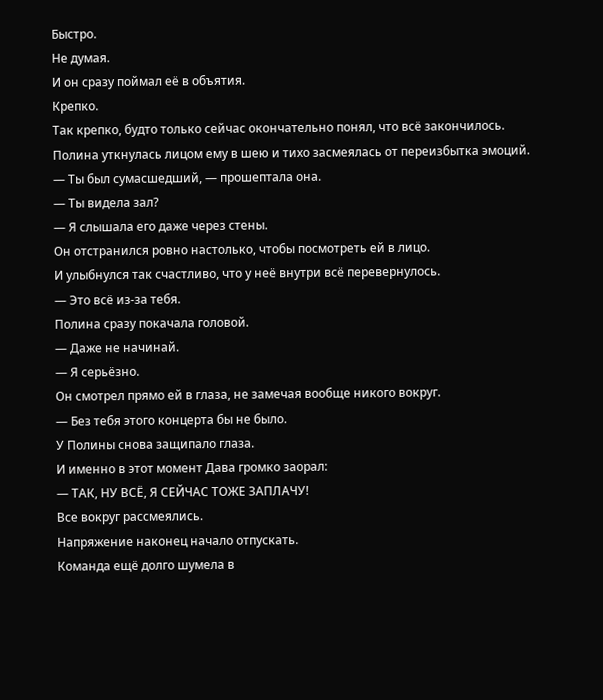Быстро.
Не думая.
И он сразу поймал её в объятия.
Крепко.
Так крепко, будто только сейчас окончательно понял, что всё закончилось.
Полина уткнулась лицом ему в шею и тихо засмеялась от переизбытка эмоций.
— Ты был сумасшедший, — прошептала она.
— Ты видела зал?
— Я слышала его даже через стены.
Он отстранился ровно настолько, чтобы посмотреть ей в лицо.
И улыбнулся так счастливо, что у неё внутри всё перевернулось.
— Это всё из-за тебя.
Полина сразу покачала головой.
— Даже не начинай.
— Я серьёзно.
Он смотрел прямо ей в глаза, не замечая вообще никого вокруг.
— Без тебя этого концерта бы не было.
У Полины снова защипало глаза.
И именно в этот момент Дава громко заорал:
— ТАК, НУ ВСЁ, Я СЕЙЧАС ТОЖЕ ЗАПЛАЧУ!
Все вокруг рассмеялись.
Напряжение наконец начало отпускать.
Команда ещё долго шумела в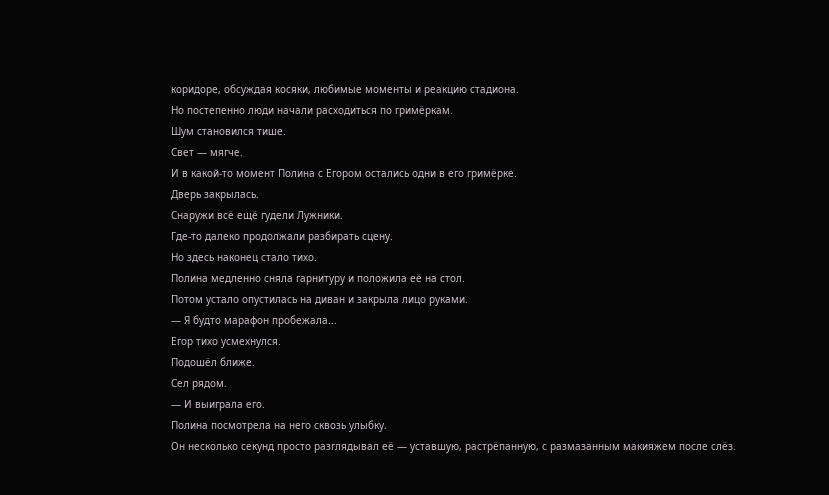коридоре, обсуждая косяки, любимые моменты и реакцию стадиона.
Но постепенно люди начали расходиться по гримёркам.
Шум становился тише.
Свет — мягче.
И в какой-то момент Полина с Егором остались одни в его гримёрке.
Дверь закрылась.
Снаружи всё ещё гудели Лужники.
Где-то далеко продолжали разбирать сцену.
Но здесь наконец стало тихо.
Полина медленно сняла гарнитуру и положила её на стол.
Потом устало опустилась на диван и закрыла лицо руками.
— Я будто марафон пробежала...
Егор тихо усмехнулся.
Подошёл ближе.
Сел рядом.
— И выиграла его.
Полина посмотрела на него сквозь улыбку.
Он несколько секунд просто разглядывал её — уставшую, растрёпанную, с размазанным макияжем после слёз.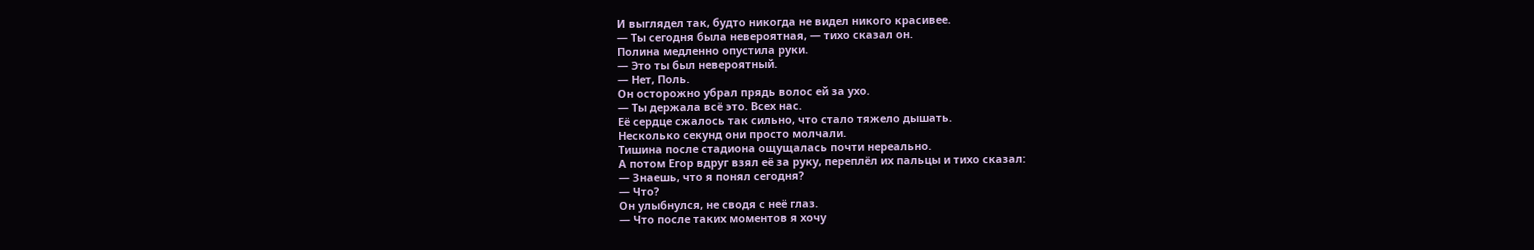И выглядел так, будто никогда не видел никого красивее.
— Ты сегодня была невероятная, — тихо сказал он.
Полина медленно опустила руки.
— Это ты был невероятный.
— Нет, Поль.
Он осторожно убрал прядь волос ей за ухо.
— Ты держала всё это. Всех нас.
Её сердце сжалось так сильно, что стало тяжело дышать.
Несколько секунд они просто молчали.
Тишина после стадиона ощущалась почти нереально.
А потом Егор вдруг взял её за руку, переплёл их пальцы и тихо сказал:
— Знаешь, что я понял сегодня?
— Что?
Он улыбнулся, не сводя с неё глаз.
— Что после таких моментов я хочу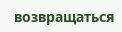возвращаться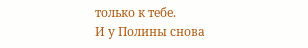только к тебе.
И у Полины снова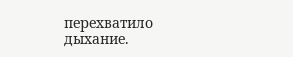перехватило дыхание.